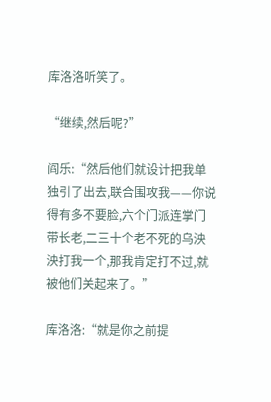库洛洛听笑了。

“继续,然后呢?”

阎乐:“然后他们就设计把我单独引了出去,联合围攻我——你说得有多不要脸,六个门派连掌门带长老,二三十个老不死的乌泱泱打我一个,那我肯定打不过,就被他们关起来了。”

库洛洛:“就是你之前提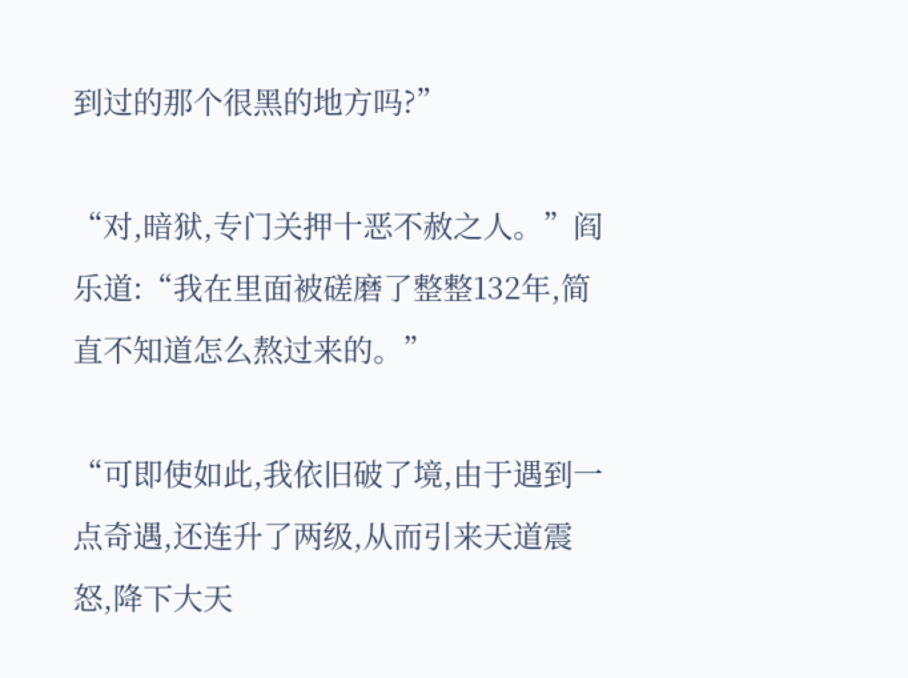到过的那个很黑的地方吗?”

“对,暗狱,专门关押十恶不赦之人。”阎乐道:“我在里面被磋磨了整整132年,简直不知道怎么熬过来的。”

“可即使如此,我依旧破了境,由于遇到一点奇遇,还连升了两级,从而引来天道震怒,降下大天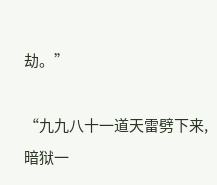劫。”

“九九八十一道天雷劈下来,暗狱一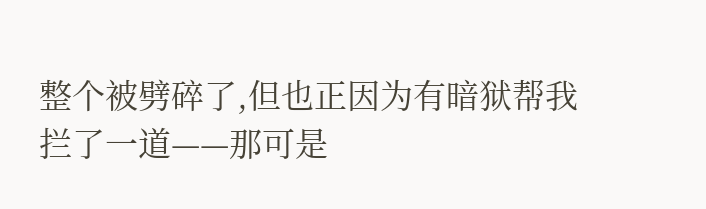整个被劈碎了,但也正因为有暗狱帮我拦了一道——那可是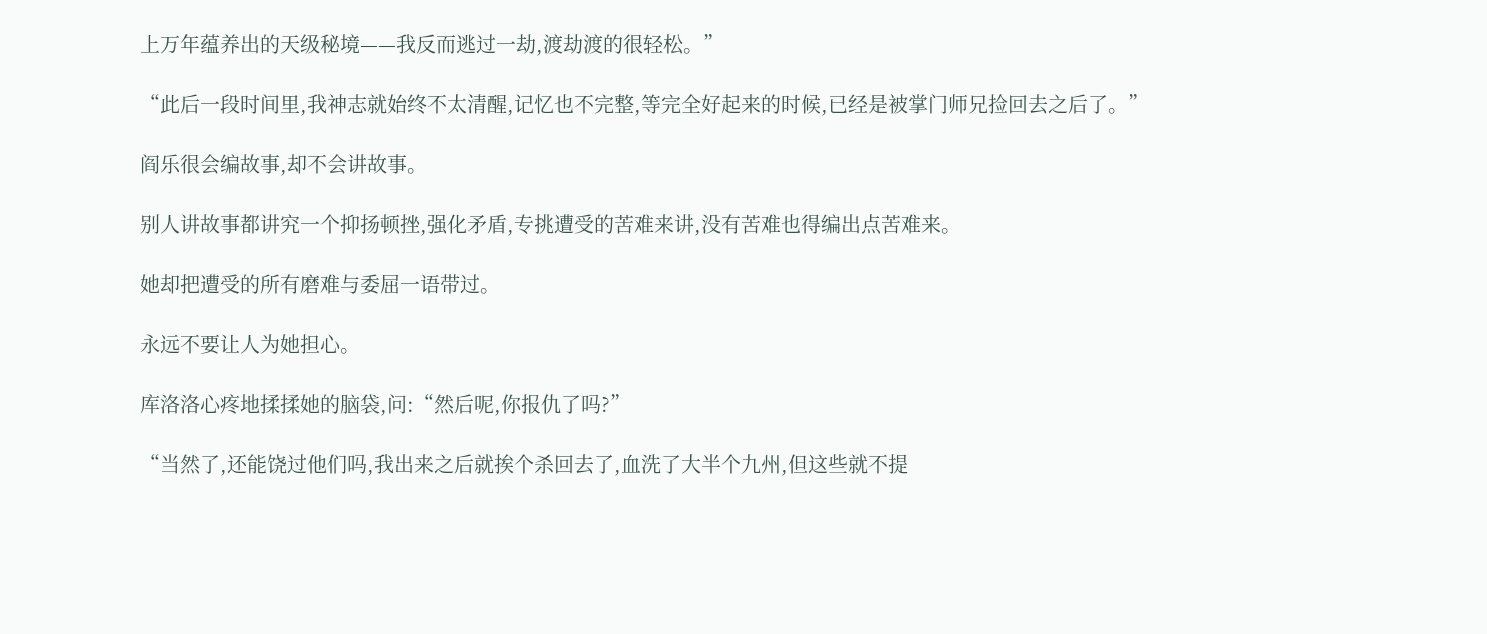上万年蕴养出的天级秘境——我反而逃过一劫,渡劫渡的很轻松。”

“此后一段时间里,我神志就始终不太清醒,记忆也不完整,等完全好起来的时候,已经是被掌门师兄捡回去之后了。”

阎乐很会编故事,却不会讲故事。

别人讲故事都讲究一个抑扬顿挫,强化矛盾,专挑遭受的苦难来讲,没有苦难也得编出点苦难来。

她却把遭受的所有磨难与委屈一语带过。

永远不要让人为她担心。

库洛洛心疼地揉揉她的脑袋,问:“然后呢,你报仇了吗?”

“当然了,还能饶过他们吗,我出来之后就挨个杀回去了,血洗了大半个九州,但这些就不提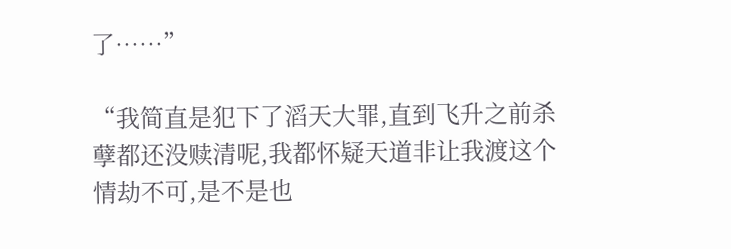了……”

“我简直是犯下了滔天大罪,直到飞升之前杀孽都还没赎清呢,我都怀疑天道非让我渡这个情劫不可,是不是也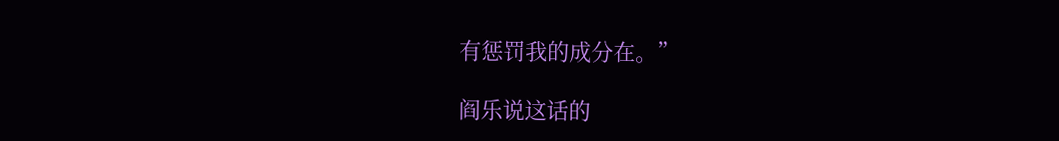有惩罚我的成分在。”

阎乐说这话的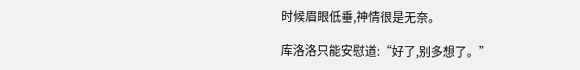时候眉眼低垂,神情很是无奈。

库洛洛只能安慰道:“好了,别多想了。”